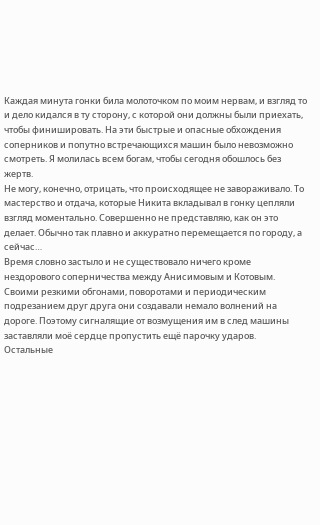Каждая минута гонки била молоточком по моим нервам, и взгляд то и дело кидался в ту сторону, с которой они должны были приехать, чтобы финишировать. На эти быстрые и опасные обхождения соперников и попутно встречающихся машин было невозможно смотреть. Я молилась всем богам, чтобы сегодня обошлось без жертв.
Не могу, конечно, отрицать, что происходящее не завораживало. То мастерство и отдача, которые Никита вкладывал в гонку цепляли взгляд моментально. Совершенно не представляю, как он это делает. Обычно так плавно и аккуратно перемещается по городу, а сейчас…
Время словно застыло и не существовало ничего кроме нездорового соперничества между Анисимовым и Котовым. Своими резкими обгонами, поворотами и периодическим подрезанием друг друга они создавали немало волнений на дороге. Поэтому сигналящие от возмущения им в след машины заставляли моё сердце пропустить ещё парочку ударов.
Остальные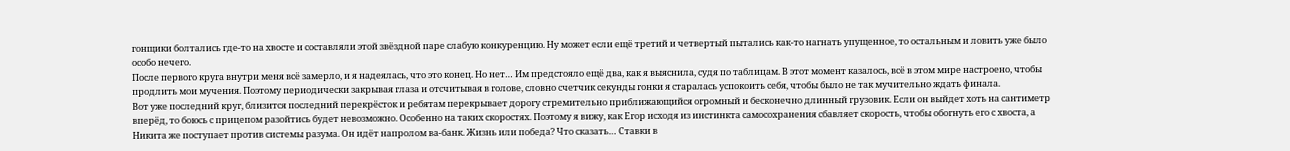гонщики болтались где-то на хвосте и составляли этой звёздной паре слабую конкуренцию. Ну может если ещё третий и четвертый пытались как-то нагнать упущенное, то остальным и ловить уже было особо нечего.
После первого круга внутри меня всё замерло, и я надеялась, что это конец. Но нет… Им предстояло ещё два, как я выяснила, судя по таблицам. В этот момент казалось, всё в этом мире настроено, чтобы продлить мои мучения. Поэтому периодически закрывая глаза и отсчитывая в голове, словно счетчик секунды гонки я старалась успокоить себя, чтобы было не так мучительно ждать финала.
Вот уже последний круг, близится последний перекрёсток и ребятам перекрывает дорогу стремительно приближающийся огромный и бесконечно длинный грузовик. Если он выйдет хоть на сантиметр вперёд, то боюсь с прицепом разойтись будет невозможно. Особенно на таких скоростях. Поэтому я вижу, как Егор исходя из инстинкта самосохранения сбавляет скорость, чтобы обогнуть его с хвоста, а Никита же поступает против системы разума. Он идёт напролом ва-банк. Жизнь или победа? Что сказать… Ставки в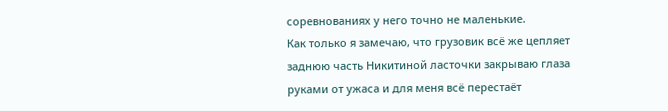соревнованиях у него точно не маленькие.
Как только я замечаю, что грузовик всё же цепляет заднюю часть Никитиной ласточки закрываю глаза руками от ужаса и для меня всё перестаёт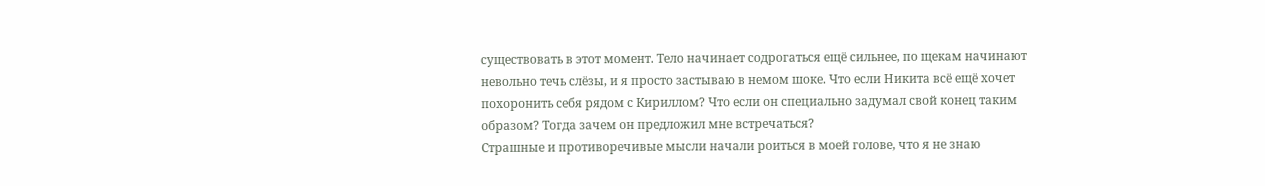существовать в этот момент. Тело начинает содрогаться ещё сильнее, по щекам начинают невольно течь слёзы, и я просто застываю в немом шоке. Что если Никита всё ещё хочет похоронить себя рядом с Кириллом? Что если он специально задумал свой конец таким образом? Тогда зачем он предложил мне встречаться?
Страшные и противоречивые мысли начали роиться в моей голове, что я не знаю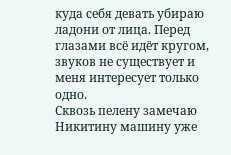куда себя девать убираю ладони от лица. Перед глазами всё идёт кругом, звуков не существует и меня интересует только одно.
Сквозь пелену замечаю Никитину машину уже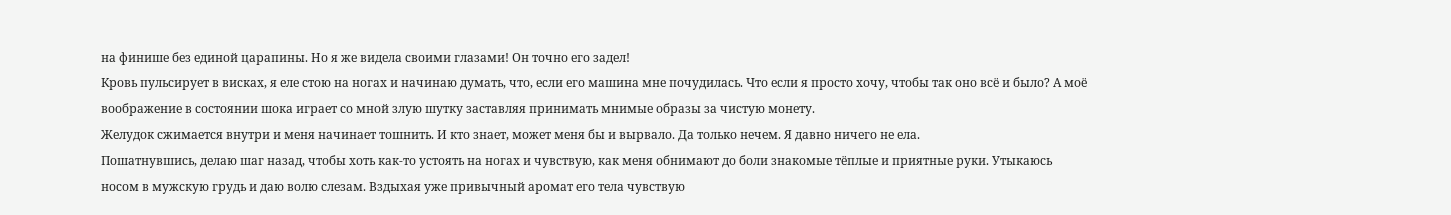на финише без единой царапины. Но я же видела своими глазами! Он точно его задел!
Кровь пульсирует в висках, я еле стою на ногах и начинаю думать, что, если его машина мне почудилась. Что если я просто хочу, чтобы так оно всё и было? А моё воображение в состоянии шока играет со мной злую шутку заставляя принимать мнимые образы за чистую монету.
Желудок сжимается внутри и меня начинает тошнить. И кто знает, может меня бы и вырвало. Да только нечем. Я давно ничего не ела.
Пошатнувшись, делаю шаг назад, чтобы хоть как-то устоять на ногах и чувствую, как меня обнимают до боли знакомые тёплые и приятные руки. Утыкаюсь носом в мужскую грудь и даю волю слезам. Вздыхая уже привычный аромат его тела чувствую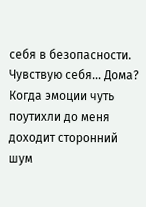себя в безопасности. Чувствую себя… Дома?
Когда эмоции чуть поутихли до меня доходит сторонний шум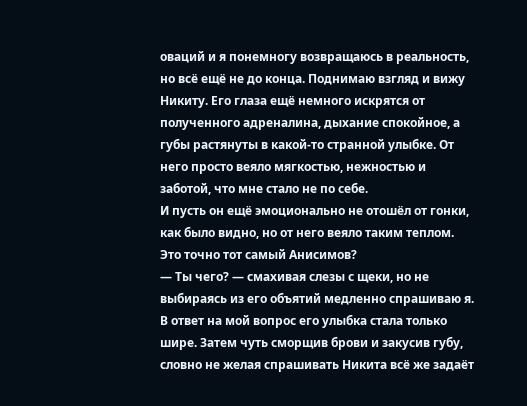оваций и я понемногу возвращаюсь в реальность, но всё ещё не до конца. Поднимаю взгляд и вижу Никиту. Его глаза ещё немного искрятся от полученного адреналина, дыхание спокойное, а губы растянуты в какой-то странной улыбке. От него просто веяло мягкостью, нежностью и заботой, что мне стало не по себе.
И пусть он ещё эмоционально не отошёл от гонки, как было видно, но от него веяло таким теплом. Это точно тот самый Анисимов?
— Ты чего? — смахивая слезы с щеки, но не выбираясь из его объятий медленно спрашиваю я.
В ответ на мой вопрос его улыбка стала только шире. Затем чуть сморщив брови и закусив губу, словно не желая спрашивать Никита всё же задаёт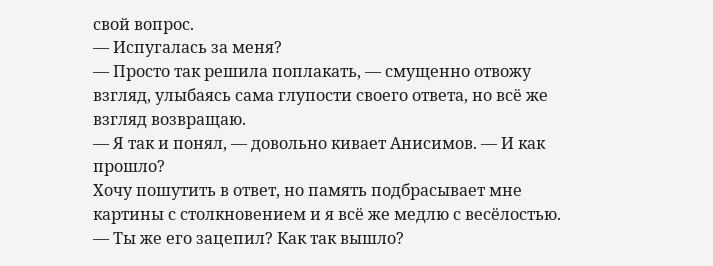свой вопрос.
— Испугалась за меня?
— Просто так решила поплакать, — смущенно отвожу взгляд, улыбаясь сама глупости своего ответа, но всё же взгляд возвращаю.
— Я так и понял, — довольно кивает Анисимов. — И как прошло?
Хочу пошутить в ответ, но память подбрасывает мне картины с столкновением и я всё же медлю с весёлостью.
— Ты же его зацепил? Как так вышло?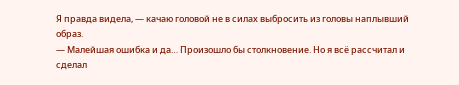Я правда видела, — качаю головой не в силах выбросить из головы наплывший образ.
— Малейшая ошибка и да… Произошло бы столкновение. Но я всё рассчитал и сделал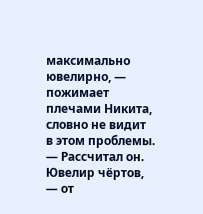максимально ювелирно, — пожимает плечами Никита, словно не видит в этом проблемы.
— Рассчитал он. Ювелир чёртов, — от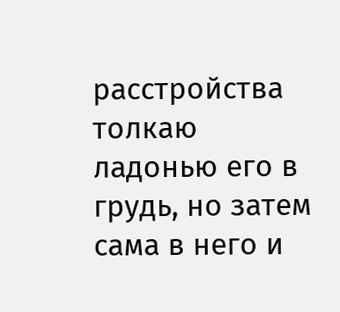расстройства толкаю ладонью его в грудь, но затем сама в него и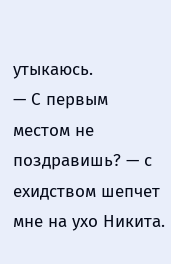утыкаюсь.
— С первым местом не поздравишь? — с ехидством шепчет мне на ухо Никита.